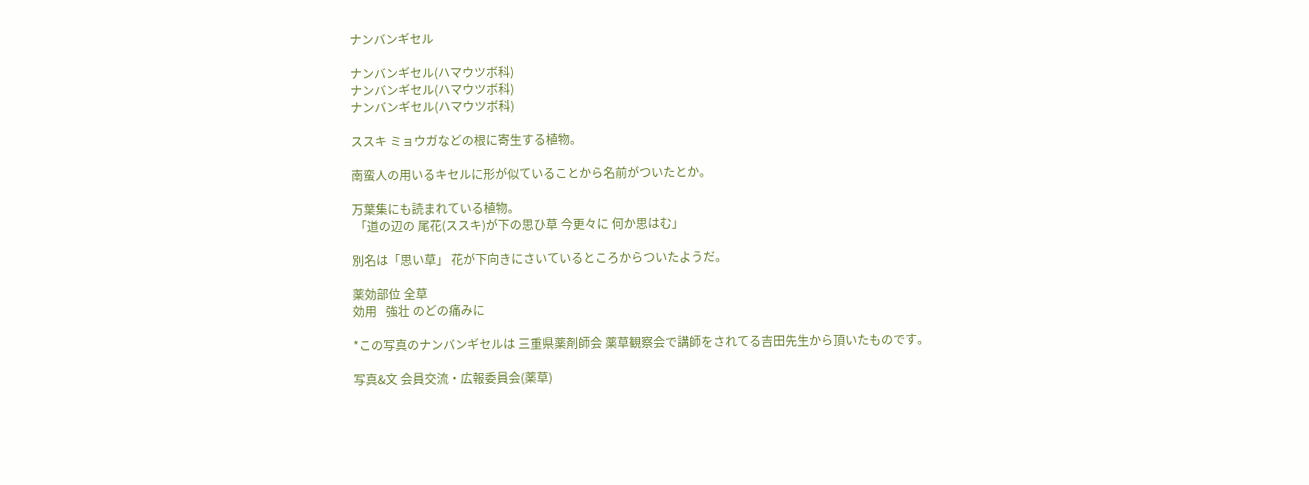ナンバンギセル

ナンバンギセル(ハマウツボ科)
ナンバンギセル(ハマウツボ科)
ナンバンギセル(ハマウツボ科)

ススキ ミョウガなどの根に寄生する植物。

南蛮人の用いるキセルに形が似ていることから名前がついたとか。

万葉集にも読まれている植物。
 「道の辺の 尾花(ススキ)が下の思ひ草 今更々に 何か思はむ」

別名は「思い草」 花が下向きにさいているところからついたようだ。

薬効部位 全草
効用   強壮 のどの痛みに

*この写真のナンバンギセルは 三重県薬剤師会 薬草観察会で講師をされてる吉田先生から頂いたものです。

写真&文 会員交流・広報委員会(薬草)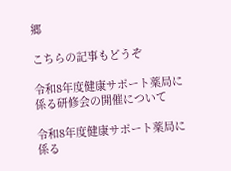郷

こちらの記事もどうぞ

令和8年度健康サポート薬局に係る研修会の開催について

令和8年度健康サポート薬局に係る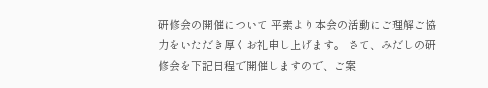研修会の開催について 平素より本会の活動にご理解ご協力をいただき厚くお礼申し上げます。 さて、みだしの研修会を下記日程で開催しますので、ご案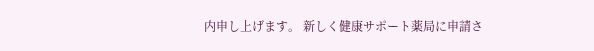内申し上げます。 新しく健康サポート薬局に申請さ